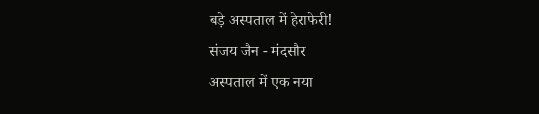बड़े अस्पताल में हेराफेरी!
संजय जैन - मंदसौर
अस्पताल में एक नया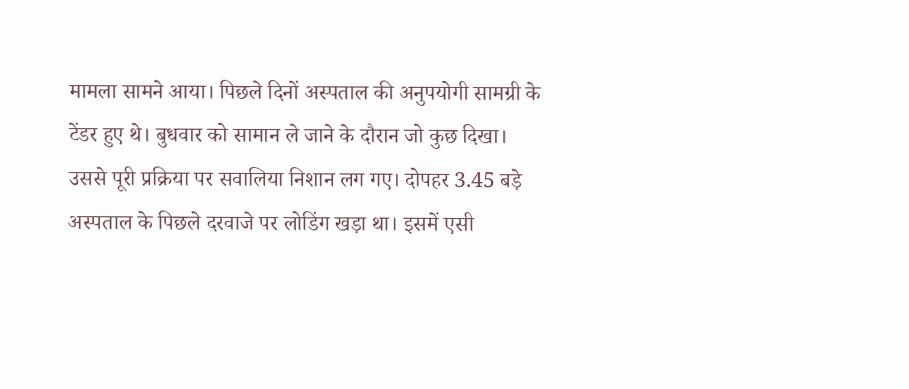मामला सामने आया। पिछले दिनों अस्पताल की अनुपयोगी सामग्री के टेंडर हुए थे। बुधवार को सामान ले जाने के दौरान जो कुछ दिखा। उससे पूरी प्रक्रिया पर सवालिया निशान लग गए। दोपहर 3.45 बड़े अस्पताल के पिछले दरवाजे पर लोडिंग खड़ा था। इसमें एसी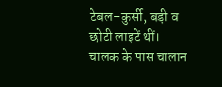टेबल-कुर्सी, बड़ी व छोटी लाइटें थीं। चालक के पास चालान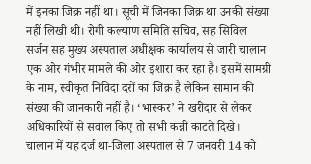में इनका जिक्र नहीं था। सूची में जिनका जिक्र था उनकी संख्या नहीं लिखी थी। रोगी कल्याण समिति सचिव, सह सिविल सर्जन सह मुख्य अस्पताल अधीक्षक कार्यालय से जारी चालान एक ओर गंभीर मामले की ओर इशारा कर रहा है। इसमें सामग्री के नाम, स्वीकृत निविदा दरों का जिक्र है लेकिन सामान की संख्या की जानकारी नहीं है। ‘भास्कर’ ने खरीदार से लेकर अधिकारियों से सवाल किए तो सभी कन्नी काटते दिखे।
चालान में यह दर्ज था-जिला अस्पताल से 7 जनवरी 14 को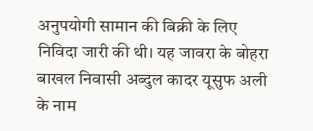अनुपयोगी सामान की बिक्री के लिए निविदा जारी की थी। यह जावरा के बोहरा बाखल निवासी अब्दुल कादर यूसुफ अली के नाम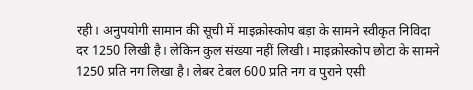रही। अनुपयोगी सामान की सूची में माइक्रोस्कोप बड़ा के सामने स्वीकृत निविदा दर 1250 लिखी है। लेकिन कुल संख्या नहीं लिखी। माइक्रोस्कोप छोटा के सामने 1250 प्रति नग लिखा है। लेबर टेबल 600 प्रति नग व पुराने एसी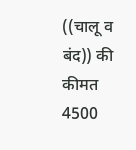((चालू व बंद)) की कीमत 4500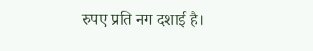रुपए प्रति नग दशाई है।